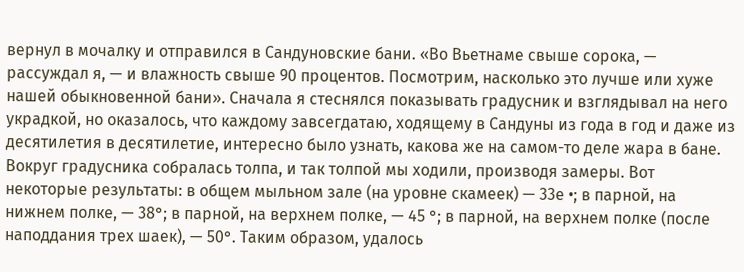вернул в мочалку и отправился в Сандуновские бани. «Во Вьетнаме свыше сорока, — рассуждал я, — и влажность свыше 90 процентов. Посмотрим, насколько это лучше или хуже нашей обыкновенной бани». Сначала я стеснялся показывать градусник и взглядывал на него украдкой, но оказалось, что каждому завсегдатаю, ходящему в Сандуны из года в год и даже из десятилетия в десятилетие, интересно было узнать, какова же на самом-то деле жара в бане. Вокруг градусника собралась толпа, и так толпой мы ходили, производя замеры. Вот некоторые результаты: в общем мыльном зале (на уровне скамеек) — 33е •; в парной, на нижнем полке, — 38°; в парной, на верхнем полке, — 45 °; в парной, на верхнем полке (после наподдания трех шаек), — 50°. Таким образом, удалось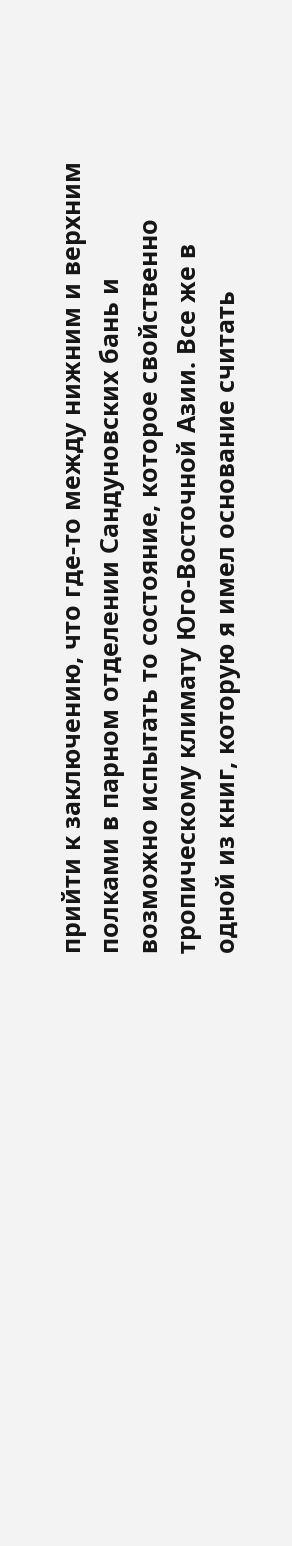прийти к заключению, что где-то между нижним и верхним полками в парном отделении Сандуновских бань и возможно испытать то состояние, которое свойственно тропическому климату Юго-Восточной Азии. Все же в одной из книг, которую я имел основание считать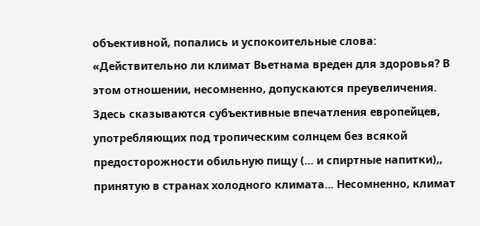объективной, попались и успокоительные слова: «Действительно ли климат Вьетнама вреден для здоровья? В этом отношении, несомненно, допускаются преувеличения. Здесь сказываются субъективные впечатления европейцев, употребляющих под тропическим солнцем без всякой предосторожности обильную пищу (... и спиртные напитки),, принятую в странах холодного климата... Несомненно, климат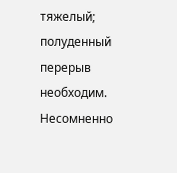тяжелый; полуденный перерыв необходим. Несомненно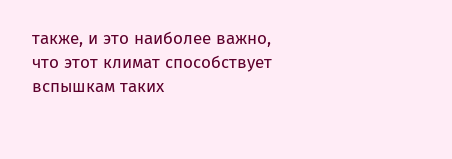также, и это наиболее важно, что этот климат способствует вспышкам таких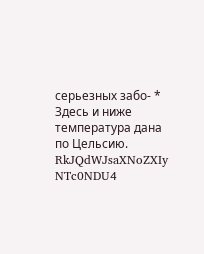серьезных забо- * Здесь и ниже температура дана по Цельсию.
RkJQdWJsaXNoZXIy NTc0NDU4